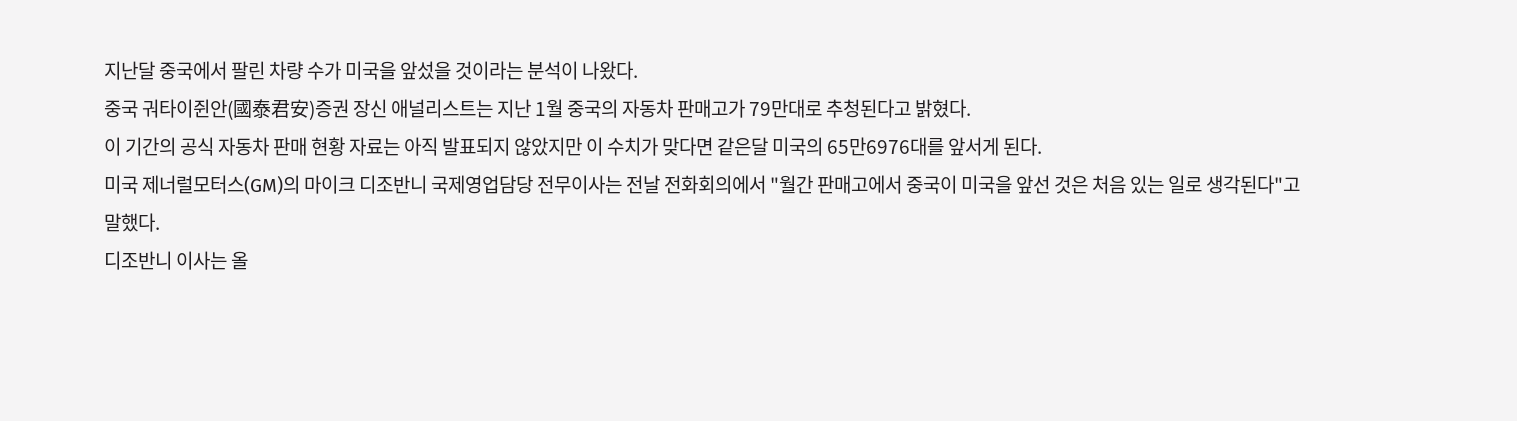지난달 중국에서 팔린 차량 수가 미국을 앞섰을 것이라는 분석이 나왔다.
중국 궈타이쥔안(國泰君安)증권 장신 애널리스트는 지난 1월 중국의 자동차 판매고가 79만대로 추청된다고 밝혔다.
이 기간의 공식 자동차 판매 현황 자료는 아직 발표되지 않았지만 이 수치가 맞다면 같은달 미국의 65만6976대를 앞서게 된다.
미국 제너럴모터스(GM)의 마이크 디조반니 국제영업담당 전무이사는 전날 전화회의에서 "월간 판매고에서 중국이 미국을 앞선 것은 처음 있는 일로 생각된다"고 말했다.
디조반니 이사는 올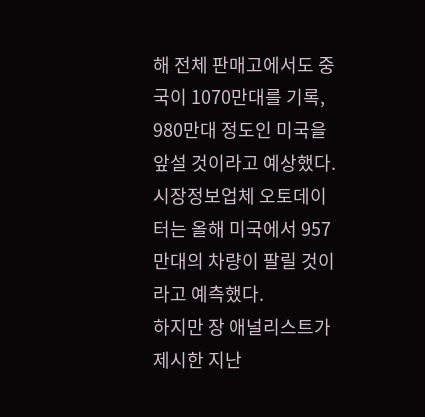해 전체 판매고에서도 중국이 1070만대를 기록, 980만대 정도인 미국을 앞설 것이라고 예상했다.
시장정보업체 오토데이터는 올해 미국에서 957만대의 차량이 팔릴 것이라고 예측했다.
하지만 장 애널리스트가 제시한 지난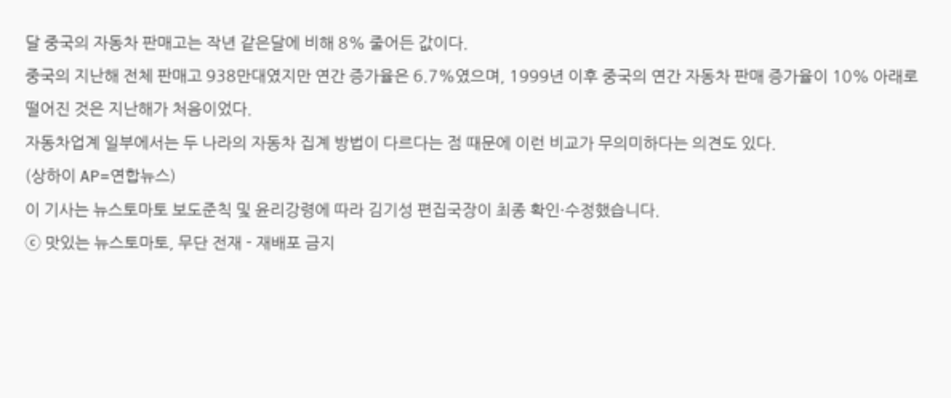달 중국의 자동차 판매고는 작년 같은달에 비해 8% 줄어든 값이다.
중국의 지난해 전체 판매고 938만대였지만 연간 증가율은 6.7%였으며, 1999년 이후 중국의 연간 자동차 판매 증가율이 10% 아래로 떨어진 것은 지난해가 처음이었다.
자동차업계 일부에서는 두 나라의 자동차 집계 방법이 다르다는 점 때문에 이런 비교가 무의미하다는 의견도 있다.
(상하이 AP=연합뉴스)
이 기사는 뉴스토마토 보도준칙 및 윤리강령에 따라 김기성 편집국장이 최종 확인·수정했습니다.
ⓒ 맛있는 뉴스토마토, 무단 전재 - 재배포 금지